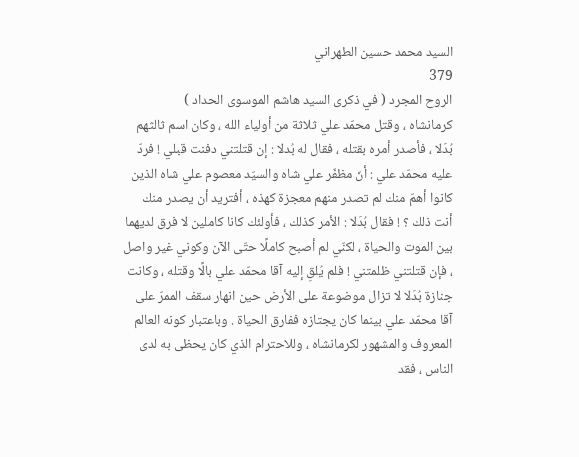السيد محمد حسين الطهراني
379
الروح المجرد ( في ذكرى السيد هاشم الموسوى الحداد )
كرمانشاه ، وقتل محمّد علي ثلاثة من أولياء الله ، وكان اسم ثالثهم بُدَلا ، فأصدر أمره بقتله ، فقال له بُدلا : إن قتلتني دفنت قبلي ! فردّ عليه محمّد علي : أنّ مظفّر علي شاه والسيّد معصوم علي شاه الذين كانوا أهمّ منك لم تصدر منهم معجزة كهذه ، أفتريد أن يصدر منك أنت ذلك ؟ ! فقال بُدَلا : الأمر كذلك ، فأولئك كانا كاملين لا فرق لديهما بين الموت والحياة ، لكنّي لم أصبح كاملًا حتّى الآن وكوني غير واصل ، فإن قتلتني ظلمتني ! فلم يُلقِ إليه آقا محمّد علي بالًا وقتله ، وكانت جنازة بُدَلا لا تزال موضوعة على الأرض حين انهار سقف الممرّ على آقا محمّد علي بينما كان يجتازه ففارق الحياة . وباعتبار كونه العالم المعروف والمشهور لكرمانشاه ، وللاحترام الذي كان يحظى به لدى الناس ، فقد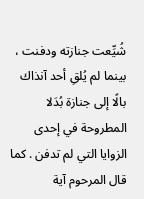شُيِّعت جنازته ودفنت ، بينما لم يُلقِ أحد آنذاك بالًا إلى جنازة بُدَلا المطروحة في إحدى الزوايا التي لم تدفن . كما قال المرحوم آية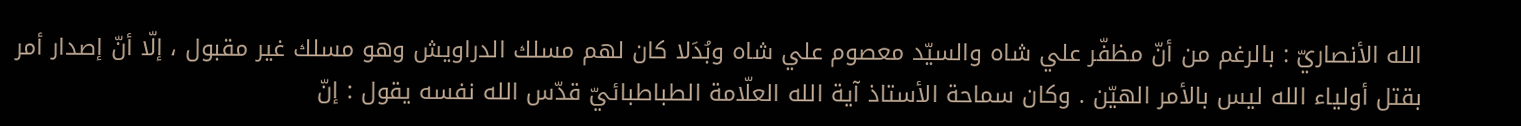الله الأنصاريّ : بالرغم من أنّ مظفّر علي شاه والسيّد معصوم علي شاه وبُدَلا كان لهم مسلك الدراويش وهو مسلك غير مقبول ، إلّا أنّ إصدار أمر بقتل أولياء الله ليس بالأمر الهيّن . وكان سماحة الأستاذ آية الله العلّامة الطباطبائيّ قدّس الله نفسه يقول : إنّ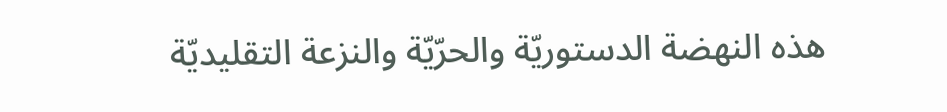هذه النهضة الدستوريّة والحرّيّة والنزعة التقليديّة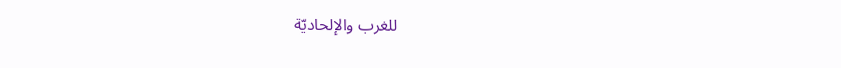للغرب والإلحاديّة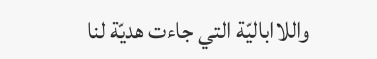واللااباليّة التي جاءت هديّة لنا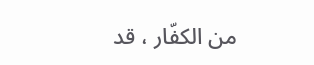من الكفّار ، قد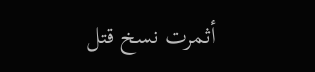أثمرت نسخ قتل